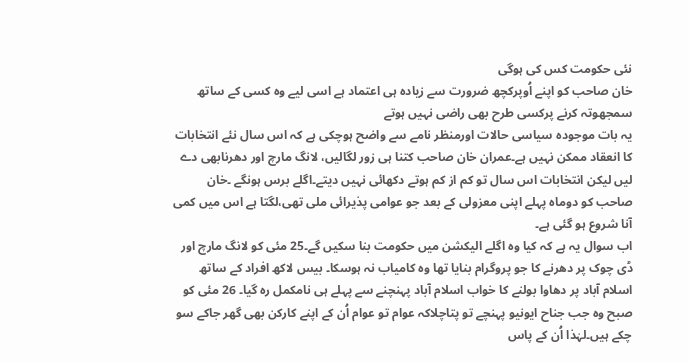نئی حکومت کس کی ہوگی
خان صاحب کو اپنے اُوپرکچھ ضرورت سے زیادہ ہی اعتماد ہے اسی لیے وہ کسی کے ساتھ سمجھوتہ کرنے پرکسی طرح بھی راضی نہیں ہوتے
یہ بات موجودہ سیاسی حالات اورمنظر نامے سے واضح ہوچکی ہے کہ اس سال نئے انتخابات کا انعقاد ممکن نہیں ہے۔عمران خان صاحب کتنا ہی زور لگالیں، لانگ مارچ اور دھرنابھی دے لیں لیکن انتخابات اس سال تو کم از کم ہوتے دکھائی نہیں دیتے۔اگلے برس ہونگے ۔خان صاحب کو دوماہ پہلے اپنی معزولی کے بعد جو عوامی پذیرائی ملی تھی،لگتا ہے اس میں کمی آنا شروع ہو گئی ہے۔
اب سوال یہ ہے کہ کیا وہ اگلے الیکشن میں حکومت بنا سکیں گے۔25 مئی کو لانگ مارچ اور ڈی چوک پر دھرنے کا جو پروگرام بنایا تھا وہ کامیاب نہ ہوسکا۔ بیس لاکھ افراد کے ساتھ اسلام آباد پر دھاوا بولنے کا خواب اسلام آباد پہنچنے سے پہلے ہی نامکمل رہ گیا۔ 26 مئی کو صبح وہ جب جناح ایونیو پہنچے تو پتاچلاکہ عوام تو عوام اُن کے اپنے کارکن بھی گھر جاکے سو چکے ہیں۔لہٰذا اُن کے پاس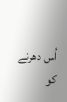اُس دھرنے کو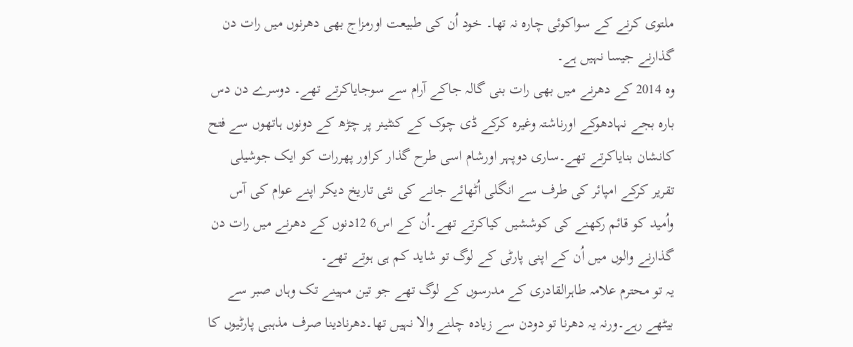ملتوی کرنے کے سواکوئی چارہ نہ تھا۔ خود اُن کی طبیعت اورمزاج بھی دھرنوں میں رات دن گذارنے جیسا نہیں ہے۔
وہ 2014 کے دھرنے میں بھی رات بنی گالہ جاکے آرام سے سوجایاکرتے تھے۔ دوسرے دن دس بارہ بجے نہادھوکے اورناشتہ وغیرہ کرکے ڈی چوک کے کنٹینر پر چڑھ کے دونوں ہاتھوں سے فتح کانشان بنایاکرتے تھے۔ساری دوپہر اورشام اسی طرح گذار کراور پھررات کو ایک جوشیلی تقریر کرکے امپائر کی طرف سے انگلی اُٹھائے جانے کی نئی تاریخ دیکر اپنے عوام کی آس واُمید کو قائم رکھنے کی کوششیں کیاکرتے تھے۔اُن کے اس6 12دنوں کے دھرنے میں رات دن گذارنے والوں میں اُن کے اپنی پارٹی کے لوگ تو شاید کم ہی ہوتے تھے۔
یہ تو محترم علامہ طاہرالقادری کے مدرسوں کے لوگ تھے جو تین مہینے تک وہاں صبر سے بیٹھے رہے۔ورنہ یہ دھرنا تو دودن سے زیادہ چلنے والا نہیں تھا۔دھرنادینا صرف مذہبی پارٹیوں کا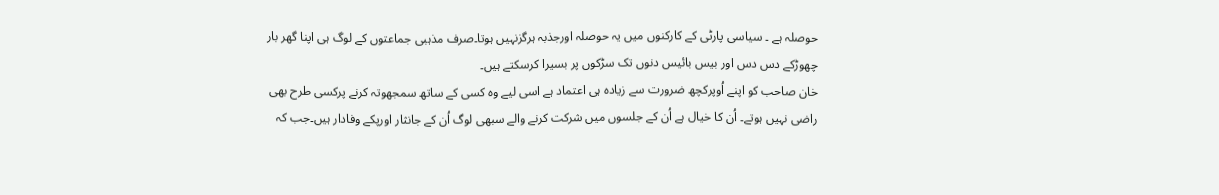حوصلہ ہے ۔ سیاسی پارٹی کے کارکنوں میں یہ حوصلہ اورجذبہ ہرگزنہیں ہوتا۔صرف مذہبی جماعتوں کے لوگ ہی اپنا گھر بار چھوڑکے دس دس اور بیس بائیس دنوں تک سڑکوں پر بسیرا کرسکتے ہیں۔
خان صاحب کو اپنے اُوپرکچھ ضرورت سے زیادہ ہی اعتماد ہے اسی لیے وہ کسی کے ساتھ سمجھوتہ کرنے پرکسی طرح بھی راضی نہیں ہوتے۔ اُن کا خیال ہے اُن کے جلسوں میں شرکت کرنے والے سبھی لوگ اُن کے جانثار اورپکے وفادار ہیں۔جب کہ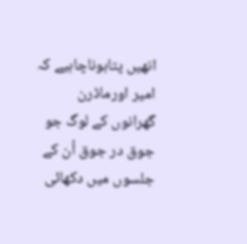انھیں پتاہوناچاہیے کہ امیر اورماڈرن گھرانوں کے لوگ جو جوق در جوق اُن کے جلسوں میں دکھائی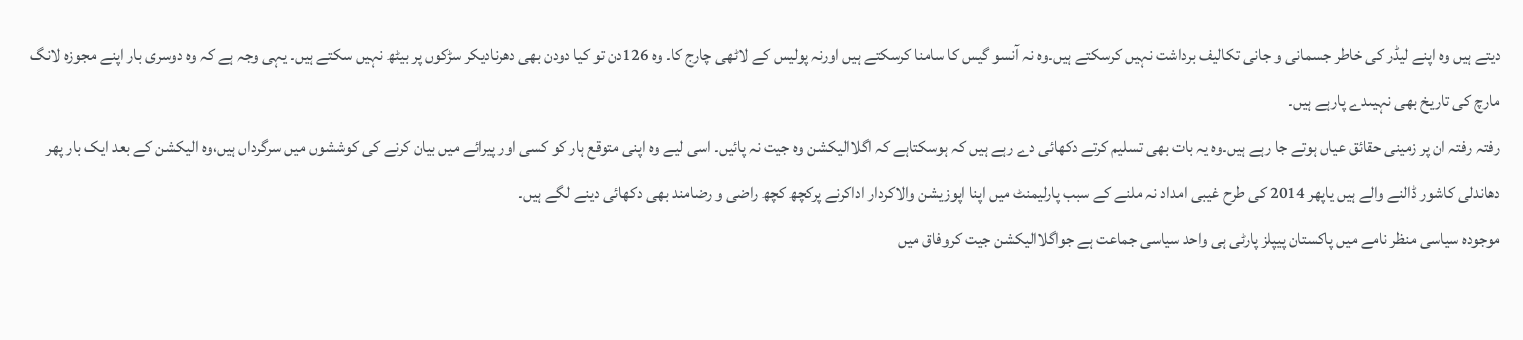دیتے ہیں وہ اپنے لیڈر کی خاطر جسمانی و جانی تکالیف برداشت نہیں کرسکتے ہیں۔وہ نہ آنسو گیس کا سامنا کرسکتے ہیں اورنہ پولیس کے لاٹھی چارج کا۔ وہ 126دن تو کیا دودن بھی دھرنادیکر سڑکوں پر بیٹھ نہیں سکتے ہیں۔ یہی وجہ ہے کہ وہ دوسری بار اپنے مجوزہ لانگ مارچ کی تاریخ بھی نہیںدے پارہے ہیں۔
رفتہ رفتہ ان پر زمینی حقائق عیاں ہوتے جا رہے ہیں۔وہ یہ بات بھی تسلیم کرتے دکھائی دے رہے ہیں کہ ہوسکتاہے کہ اگلاالیکشن وہ جیت نہ پائیں۔ اسی لیے وہ اپنی متوقع ہار کو کسی اور پیرائے میں بیان کرنے کی کوششوں میں سرگرداں ہیں،وہ الیکشن کے بعد ایک بار پھر دھاندلی کاشور ڈالنے والے ہیں یاپھر 2014 کی طرح غیبی امداد نہ ملنے کے سبب پارلیمنٹ میں اپنا اپوزیشن والاکردار اداکرنے پرکچھ کچھ راضی و رضامند بھی دکھائی دینے لگے ہیں۔
موجودہ سیاسی منظر نامے میں پاکستان پیپلز پارٹی ہی واحد سیاسی جماعت ہے جواگلاالیکشن جیت کروفاق میں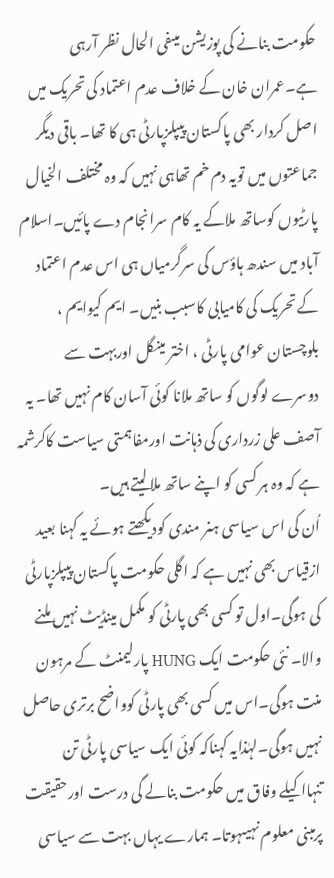حکومت بنانے کی پوزیشن میںفی الحال نظر آرہی ہے۔عمران خان کے خلاف عدم اعتماد کی تحریک میں اصل کردار بھی پاکستان پیپلزپارٹی ہی کا تھا۔ باقی دیگر جماعتوں میں تویہ دم خم تھاہی نہیں کہ وہ مختلف الخیال پارٹیوں کوساتھ ملاکے یہ کام سرانجام دے پائیں۔اسلام آباد میں سندھ ہاؤس کی سرگرمیاں ہی اس عدم اعتماد کے تحریک کی کامیابی کاسبب بنیں۔ ایم کیوایم ، بلوچستان عوامی پارٹی ، اختر مینگل اوربہت سے دوسرے لوگوں کو ساتھ ملانا کوئی آسان کام نہیں تھا۔ یہ آصف علی زرداری کی ذہانت اورمفاہمتی سیاست کاکرشمہ ہے کہ وہ ہر کسی کو اپنے ساتھ ملالیتے ہیں۔
اُن کی اس سیاسی ہنر مندی کودیکھتے ہوئے یہ کہنا بعید ازقیاس بھی نہیں ہے کہ اگلی حکومت پاکستان پیپلزپارٹی کی ہوگی۔اول تو کسی بھی پارٹی کو مکمل مینڈیٹ نہیں ملنے والا۔ نئی حکومت ایک HUNG پارلیمنٹ کے مرہون منت ہوگی۔اس میں کسی بھی پارٹی کوواضح برتری حاصل نہیں ہوگی۔لہٰذایہ کہناکہ کوئی ایک سیاسی پارٹی تن تنہااکیلے وفاق میں حکومت بنالے گی درست اورحقیقت پرمبنی معلوم نہیںہوتا۔ ہمارے یہاں بہت سے سیاسی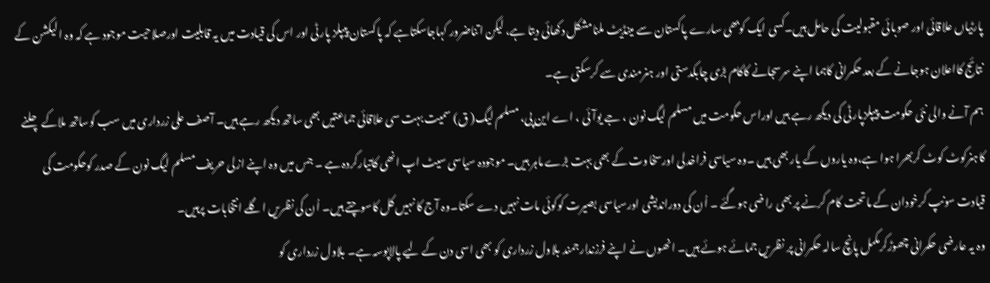پارٹیاں علاقائی اور صوبائی مقبولیت کی حامل ہیں۔کسی ایک کوبھی سارے پاکستان سے مینڈیٹ ملنامشکل دکھائی دیتا ہے، لیکن اتناضرور کہاجاسکتاہے کہ پاکستان پیپلز پارٹی اور اس کی قیادت میں یہ قابلیت اورصلاحیت موجود ہے کہ وہ الیکشن کے نتائج کااعلان ہوجانے کے بعد حکمرانی کاہما اپنے سرسجانے کاکام بڑی چابکدستی اور ہنرمندی سے کرسکتی ہے۔
ہم آنے والی نئی حکومت پیپلزپارٹی کی دیکھ رہے ہیں اوراس حکومت میں مسلم لیگ نون ، جے یوآئی ، اے این پی، مسلم لیگ( ق) سمیت بہت سی علاقائی جماعتیں بھی ساتھ دیکھ رہے ہیں۔ آصف علی زرداری میں سب کوساتھ ملاکے چلنے کاہنرکوٹ کوٹ کربھرا ہوا ہے،وہ یاروں کے یار بھی ہیں ۔وہ سیاسی فراخدلی اورسخاوت کے بھی بہت بڑے ماہر ہیں۔ موجودہ سیاسی سیٹ اپ انھی کاتیارکردہ ہے ۔ جس میں وہ اپنے ازلی حریف مسلم لیگ نون کے صدر کوحکومت کی قیادت سونپ کرخودان کے ماتحت کام کرنے پر بھی راضی ہوگئے ۔ اُن کی دوراندیشی اورسیاسی بصیرت کوکوئی مات نہیں دے سکتا۔وہ آج کا نہیں کل کاسوچتے ہیں۔ اُن کی نظریں اگلے انتخابات پرہیں۔
وہ یہ عارضی حکمرانی چھوڑکرمکمل پانچ سالہ حکمرانی پر نظریں جمائے ہوئے ہیں۔ انھوں نے اپنے فرزندارجمند بلاول زرداری کو بھی اسی دن کے لیے پالاپوسہ ہے۔ بلاول زرداری کو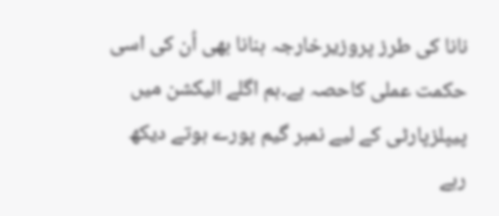نانا کی طرز پروزیرخارجہ بنانا بھی اُن کی اسی حکمت عملی کاحصہ ہے۔ہم اگلے الیکشن میں پیپلزپارٹی کے لیے نمبر گیم پورے ہوتے دیکھ رہے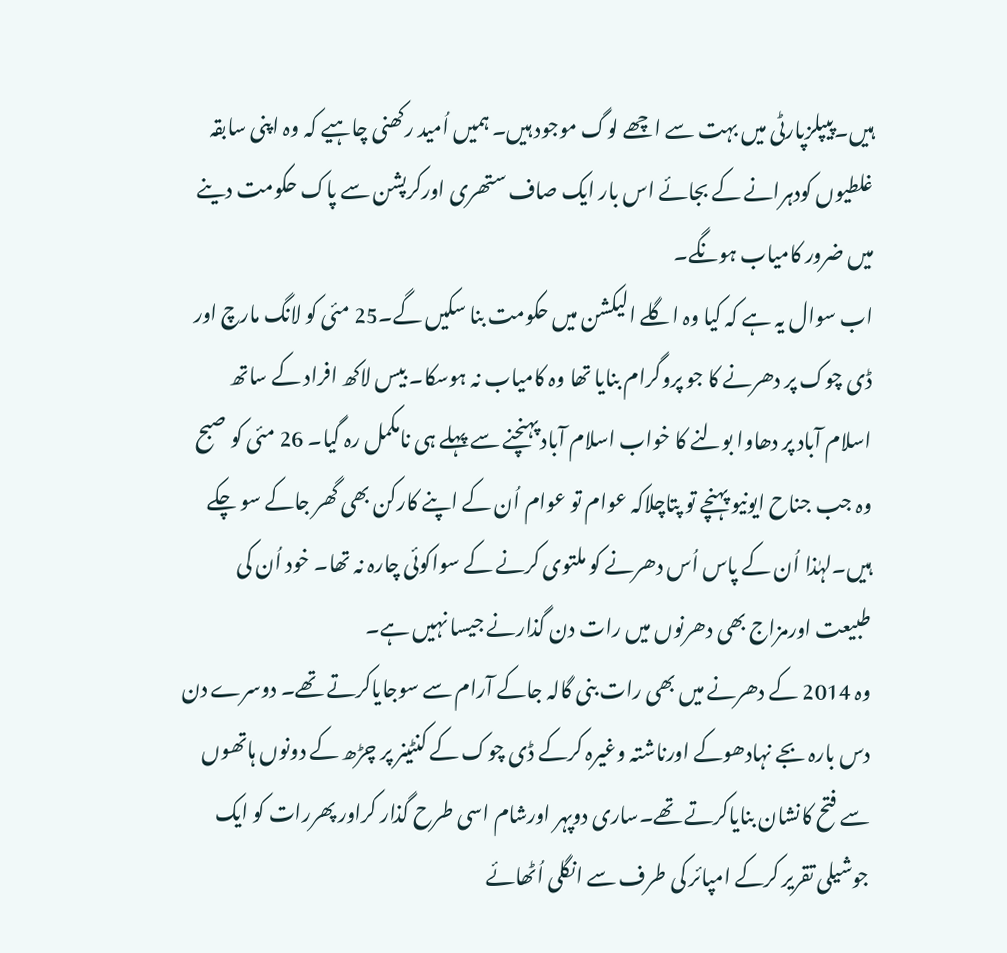ہیں۔پیپلزپارٹی میں بہت سے اچھے لوگ موجود ہیں۔ ہمیں اُمید رکھنی چاہیے کہ وہ اپنی سابقہ غلطیوں کودہرانے کے بجائے اس بار ایک صاف ستھری اورکرپشن سے پاک حکومت دینے میں ضرور کامیاب ہونگے۔
اب سوال یہ ہے کہ کیا وہ اگلے الیکشن میں حکومت بنا سکیں گے۔25 مئی کو لانگ مارچ اور ڈی چوک پر دھرنے کا جو پروگرام بنایا تھا وہ کامیاب نہ ہوسکا۔ بیس لاکھ افراد کے ساتھ اسلام آباد پر دھاوا بولنے کا خواب اسلام آباد پہنچنے سے پہلے ہی نامکمل رہ گیا۔ 26 مئی کو صبح وہ جب جناح ایونیو پہنچے تو پتاچلاکہ عوام تو عوام اُن کے اپنے کارکن بھی گھر جاکے سو چکے ہیں۔لہٰذا اُن کے پاس اُس دھرنے کو ملتوی کرنے کے سواکوئی چارہ نہ تھا۔ خود اُن کی طبیعت اورمزاج بھی دھرنوں میں رات دن گذارنے جیسا نہیں ہے۔
وہ 2014 کے دھرنے میں بھی رات بنی گالہ جاکے آرام سے سوجایاکرتے تھے۔ دوسرے دن دس بارہ بجے نہادھوکے اورناشتہ وغیرہ کرکے ڈی چوک کے کنٹینر پر چڑھ کے دونوں ہاتھوں سے فتح کانشان بنایاکرتے تھے۔ساری دوپہر اورشام اسی طرح گذار کراور پھررات کو ایک جوشیلی تقریر کرکے امپائر کی طرف سے انگلی اُٹھائے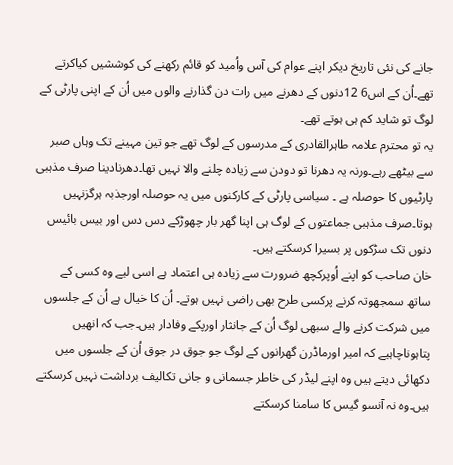جانے کی نئی تاریخ دیکر اپنے عوام کی آس واُمید کو قائم رکھنے کی کوششیں کیاکرتے تھے۔اُن کے اس6 12دنوں کے دھرنے میں رات دن گذارنے والوں میں اُن کے اپنی پارٹی کے لوگ تو شاید کم ہی ہوتے تھے۔
یہ تو محترم علامہ طاہرالقادری کے مدرسوں کے لوگ تھے جو تین مہینے تک وہاں صبر سے بیٹھے رہے۔ورنہ یہ دھرنا تو دودن سے زیادہ چلنے والا نہیں تھا۔دھرنادینا صرف مذہبی پارٹیوں کا حوصلہ ہے ۔ سیاسی پارٹی کے کارکنوں میں یہ حوصلہ اورجذبہ ہرگزنہیں ہوتا۔صرف مذہبی جماعتوں کے لوگ ہی اپنا گھر بار چھوڑکے دس دس اور بیس بائیس دنوں تک سڑکوں پر بسیرا کرسکتے ہیں۔
خان صاحب کو اپنے اُوپرکچھ ضرورت سے زیادہ ہی اعتماد ہے اسی لیے وہ کسی کے ساتھ سمجھوتہ کرنے پرکسی طرح بھی راضی نہیں ہوتے۔ اُن کا خیال ہے اُن کے جلسوں میں شرکت کرنے والے سبھی لوگ اُن کے جانثار اورپکے وفادار ہیں۔جب کہ انھیں پتاہوناچاہیے کہ امیر اورماڈرن گھرانوں کے لوگ جو جوق در جوق اُن کے جلسوں میں دکھائی دیتے ہیں وہ اپنے لیڈر کی خاطر جسمانی و جانی تکالیف برداشت نہیں کرسکتے ہیں۔وہ نہ آنسو گیس کا سامنا کرسکتے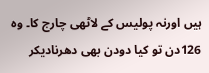ہیں اورنہ پولیس کے لاٹھی چارج کا۔ وہ 126دن تو کیا دودن بھی دھرنادیکر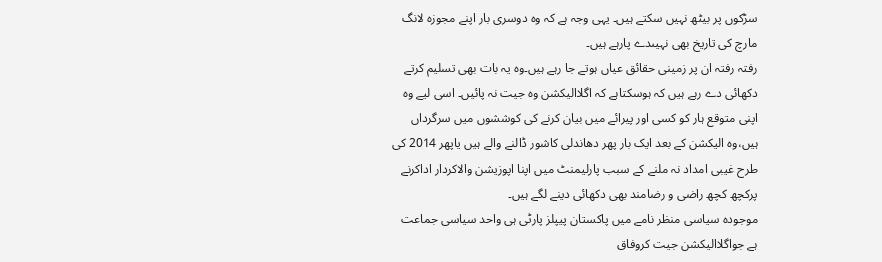سڑکوں پر بیٹھ نہیں سکتے ہیں۔ یہی وجہ ہے کہ وہ دوسری بار اپنے مجوزہ لانگ مارچ کی تاریخ بھی نہیںدے پارہے ہیں۔
رفتہ رفتہ ان پر زمینی حقائق عیاں ہوتے جا رہے ہیں۔وہ یہ بات بھی تسلیم کرتے دکھائی دے رہے ہیں کہ ہوسکتاہے کہ اگلاالیکشن وہ جیت نہ پائیں۔ اسی لیے وہ اپنی متوقع ہار کو کسی اور پیرائے میں بیان کرنے کی کوششوں میں سرگرداں ہیں،وہ الیکشن کے بعد ایک بار پھر دھاندلی کاشور ڈالنے والے ہیں یاپھر 2014 کی طرح غیبی امداد نہ ملنے کے سبب پارلیمنٹ میں اپنا اپوزیشن والاکردار اداکرنے پرکچھ کچھ راضی و رضامند بھی دکھائی دینے لگے ہیں۔
موجودہ سیاسی منظر نامے میں پاکستان پیپلز پارٹی ہی واحد سیاسی جماعت ہے جواگلاالیکشن جیت کروفاق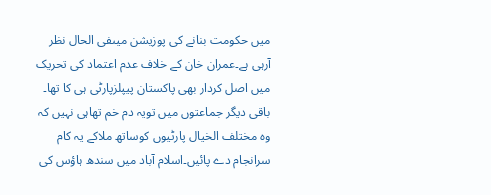میں حکومت بنانے کی پوزیشن میںفی الحال نظر آرہی ہے۔عمران خان کے خلاف عدم اعتماد کی تحریک میں اصل کردار بھی پاکستان پیپلزپارٹی ہی کا تھا۔ باقی دیگر جماعتوں میں تویہ دم خم تھاہی نہیں کہ وہ مختلف الخیال پارٹیوں کوساتھ ملاکے یہ کام سرانجام دے پائیں۔اسلام آباد میں سندھ ہاؤس کی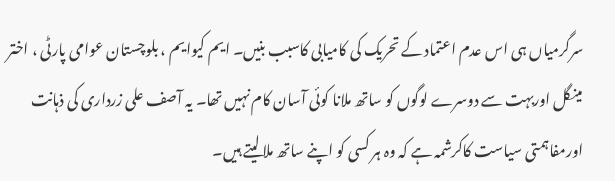سرگرمیاں ہی اس عدم اعتماد کے تحریک کی کامیابی کاسبب بنیں۔ ایم کیوایم ، بلوچستان عوامی پارٹی ، اختر مینگل اوربہت سے دوسرے لوگوں کو ساتھ ملانا کوئی آسان کام نہیں تھا۔ یہ آصف علی زرداری کی ذہانت اورمفاہمتی سیاست کاکرشمہ ہے کہ وہ ہر کسی کو اپنے ساتھ ملالیتے ہیں۔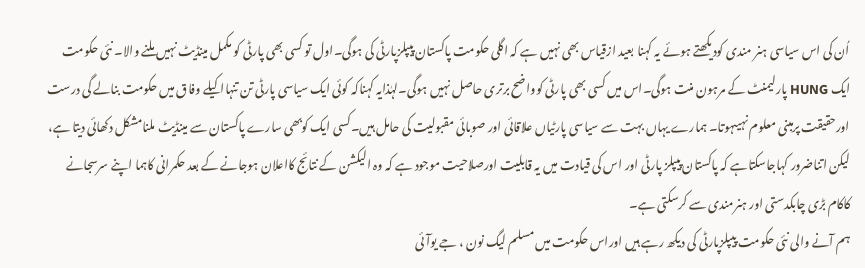اُن کی اس سیاسی ہنر مندی کودیکھتے ہوئے یہ کہنا بعید ازقیاس بھی نہیں ہے کہ اگلی حکومت پاکستان پیپلزپارٹی کی ہوگی۔اول تو کسی بھی پارٹی کو مکمل مینڈیٹ نہیں ملنے والا۔ نئی حکومت ایک HUNG پارلیمنٹ کے مرہون منت ہوگی۔اس میں کسی بھی پارٹی کوواضح برتری حاصل نہیں ہوگی۔لہٰذایہ کہناکہ کوئی ایک سیاسی پارٹی تن تنہااکیلے وفاق میں حکومت بنالے گی درست اورحقیقت پرمبنی معلوم نہیںہوتا۔ ہمارے یہاں بہت سے سیاسی پارٹیاں علاقائی اور صوبائی مقبولیت کی حامل ہیں۔کسی ایک کوبھی سارے پاکستان سے مینڈیٹ ملنامشکل دکھائی دیتا ہے، لیکن اتناضرور کہاجاسکتاہے کہ پاکستان پیپلز پارٹی اور اس کی قیادت میں یہ قابلیت اورصلاحیت موجود ہے کہ وہ الیکشن کے نتائج کااعلان ہوجانے کے بعد حکمرانی کاہما اپنے سرسجانے کاکام بڑی چابکدستی اور ہنرمندی سے کرسکتی ہے۔
ہم آنے والی نئی حکومت پیپلزپارٹی کی دیکھ رہے ہیں اوراس حکومت میں مسلم لیگ نون ، جے یوآئی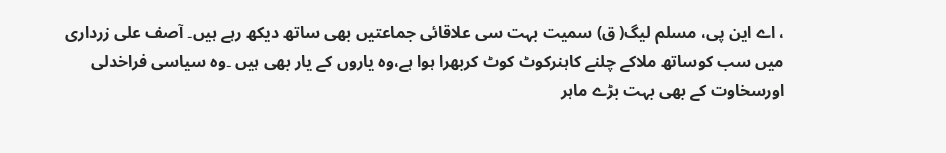، اے این پی، مسلم لیگ( ق) سمیت بہت سی علاقائی جماعتیں بھی ساتھ دیکھ رہے ہیں۔ آصف علی زرداری میں سب کوساتھ ملاکے چلنے کاہنرکوٹ کوٹ کربھرا ہوا ہے،وہ یاروں کے یار بھی ہیں ۔وہ سیاسی فراخدلی اورسخاوت کے بھی بہت بڑے ماہر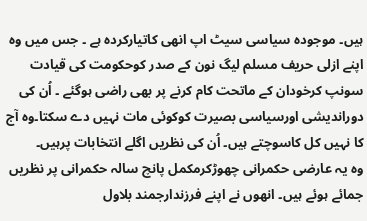ہیں۔ موجودہ سیاسی سیٹ اپ انھی کاتیارکردہ ہے ۔ جس میں وہ اپنے ازلی حریف مسلم لیگ نون کے صدر کوحکومت کی قیادت سونپ کرخودان کے ماتحت کام کرنے پر بھی راضی ہوگئے ۔ اُن کی دوراندیشی اورسیاسی بصیرت کوکوئی مات نہیں دے سکتا۔وہ آج کا نہیں کل کاسوچتے ہیں۔ اُن کی نظریں اگلے انتخابات پرہیں۔
وہ یہ عارضی حکمرانی چھوڑکرمکمل پانچ سالہ حکمرانی پر نظریں جمائے ہوئے ہیں۔ انھوں نے اپنے فرزندارجمند بلاول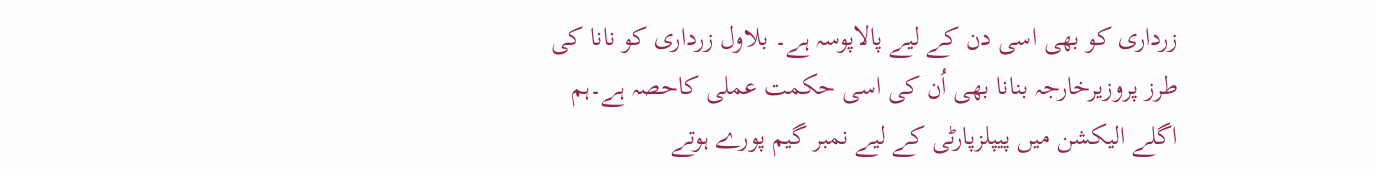زرداری کو بھی اسی دن کے لیے پالاپوسہ ہے۔ بلاول زرداری کو نانا کی طرز پروزیرخارجہ بنانا بھی اُن کی اسی حکمت عملی کاحصہ ہے۔ہم اگلے الیکشن میں پیپلزپارٹی کے لیے نمبر گیم پورے ہوتے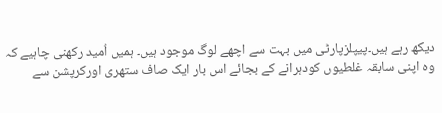دیکھ رہے ہیں۔پیپلزپارٹی میں بہت سے اچھے لوگ موجود ہیں۔ ہمیں اُمید رکھنی چاہیے کہ وہ اپنی سابقہ غلطیوں کودہرانے کے بجائے اس بار ایک صاف ستھری اورکرپشن سے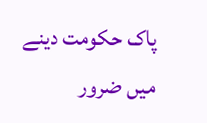پاک حکومت دینے میں ضرور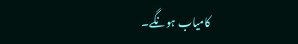کامیاب ہونگے۔